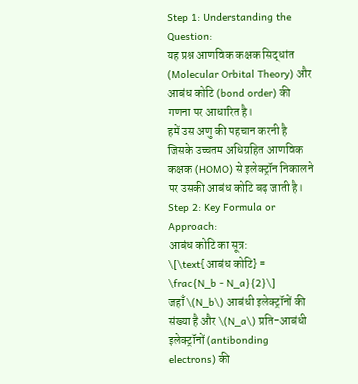Step 1: Understanding the Question:
यह प्रश्न आणविक कक्षक सिद्धांत (Molecular Orbital Theory) और आबंध कोटि (bond order) की गणना पर आधारित है।
हमें उस अणु की पहचान करनी है जिसके उच्चतम अधिग्रहित आणविक कक्षक (HOMO) से इलेक्ट्रॉन निकालने पर उसकी आबंध कोटि बढ़ जाती है।
Step 2: Key Formula or Approach:
आबंध कोटि का सूत्र:
\[\text{आबंध कोटि} = \frac{N_b - N_a}{2}\]
जहाँ \(N_b\) आबंधी इलेक्ट्रॉनों की संख्या है और \(N_a\) प्रति-आबंधी इलेक्ट्रॉनों (antibonding electrons) की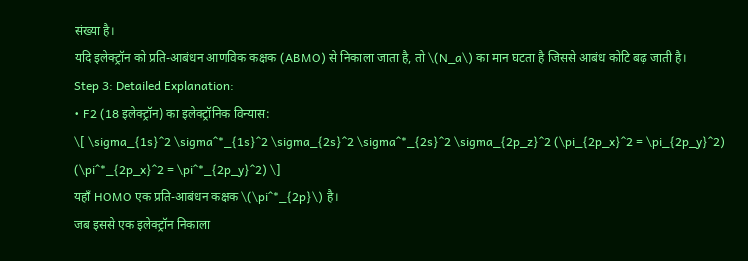संख्या है।
यदि इलेक्ट्रॉन को प्रति-आबंधन आणविक कक्षक (ABMO) से निकाला जाता है, तो \(N_a\) का मान घटता है जिससे आबंध कोटि बढ़ जाती है।
Step 3: Detailed Explanation:
• F2 (18 इलेक्ट्रॉन) का इलेक्ट्रॉनिक विन्यास:
\[ \sigma_{1s}^2 \sigma^*_{1s}^2 \sigma_{2s}^2 \sigma^*_{2s}^2 \sigma_{2p_z}^2 (\pi_{2p_x}^2 = \pi_{2p_y}^2) (\pi^*_{2p_x}^2 = \pi^*_{2p_y}^2) \]
यहाँ HOMO एक प्रति-आबंधन कक्षक \(\pi^*_{2p}\) है।
जब इससे एक इलेक्ट्रॉन निकाला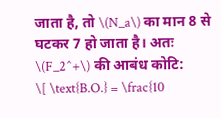जाता है, तो \(N_a\) का मान 8 से घटकर 7 हो जाता है। अतः \(F_2^+\) की आबंध कोटि:
\[ \text{B.O.} = \frac{10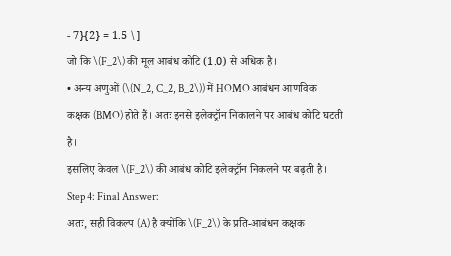- 7}{2} = 1.5 \]
जो कि \(F_2\) की मूल आबंध कोटि (1.0) से अधिक है।
• अन्य अणुओं (\(N_2, C_2, B_2\)) में HOMO आबंधन आणविक कक्षक (BMO) होते हैं। अतः इनसे इलेक्ट्रॉन निकालने पर आबंध कोटि घटती है।
इसलिए केवल \(F_2\) की आबंध कोटि इलेक्ट्रॉन निकलने पर बढ़ती है।
Step 4: Final Answer:
अतः, सही विकल्प (A) है क्योंकि \(F_2\) के प्रति-आबंधन कक्षक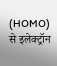(HOMO) से इलेक्ट्रॉन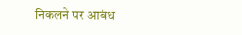निकलने पर आबंध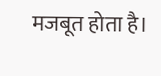मजबूत होता है।